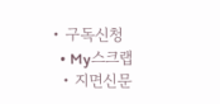• 구독신청
  • My스크랩
  • 지면신문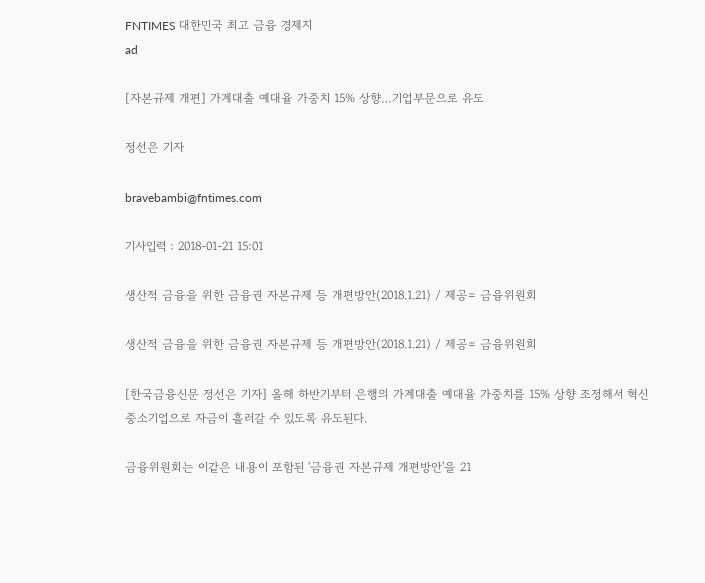FNTIMES 대한민국 최고 금융 경제지
ad

[자본규제 개편] 가계대출 예대율 가중치 15% 상향…기업부문으로 유도

정선은 기자

bravebambi@fntimes.com

기사입력 : 2018-01-21 15:01

생산적 금융을 위한 금융권 자본규제 등 개편방안(2018.1.21) / 제공= 금융위원회

생산적 금융을 위한 금융권 자본규제 등 개편방안(2018.1.21) / 제공= 금융위원회

[한국금융신문 정선은 기자] 올해 하반기부터 은행의 가계대출 예대율 가중치를 15% 상향 조정해서 혁신 중소기업으로 자금이 흘러갈 수 있도록 유도된다.

금융위원회는 이같은 내용이 포함된 '금융권 자본규제 개편방안'을 21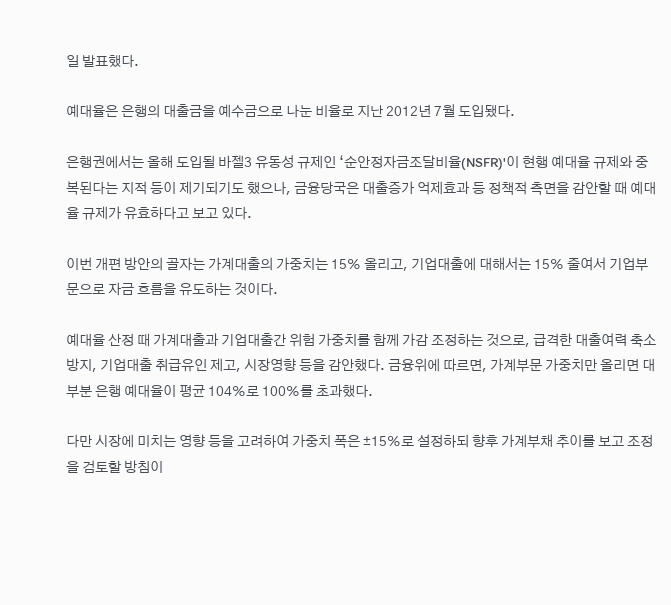일 발표했다.

예대율은 은행의 대출금을 예수금으로 나눈 비율로 지난 2012년 7월 도입됐다.

은행권에서는 올해 도입될 바젤3 유동성 규제인 ‘순안정자금조달비율(NSFR)'이 현행 예대율 규제와 중복된다는 지적 등이 제기되기도 했으나, 금융당국은 대출증가 억제효과 등 정책적 측면을 감안할 때 예대율 규제가 유효하다고 보고 있다.

이번 개편 방안의 골자는 가계대출의 가중치는 15% 올리고, 기업대출에 대해서는 15% 줄여서 기업부문으로 자금 흐름을 유도하는 것이다.

예대율 산정 때 가계대출과 기업대출간 위험 가중치를 함께 가감 조정하는 것으로, 급격한 대출여력 축소 방지, 기업대출 취급유인 제고, 시장영향 등을 감안했다. 금융위에 따르면, 가계부문 가중치만 올리면 대부분 은행 예대율이 평균 104%로 100%를 초과했다.

다만 시장에 미치는 영향 등을 고려하여 가중치 폭은 ±15%로 설정하되 향후 가계부채 추이를 보고 조정을 검토할 방침이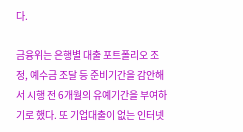다.

금융위는 은행별 대출 포트폴리오 조정, 예수금 조달 등 준비기간을 감안해서 시행 전 6개월의 유예기간을 부여하기로 했다. 또 기업대출이 없는 인터넷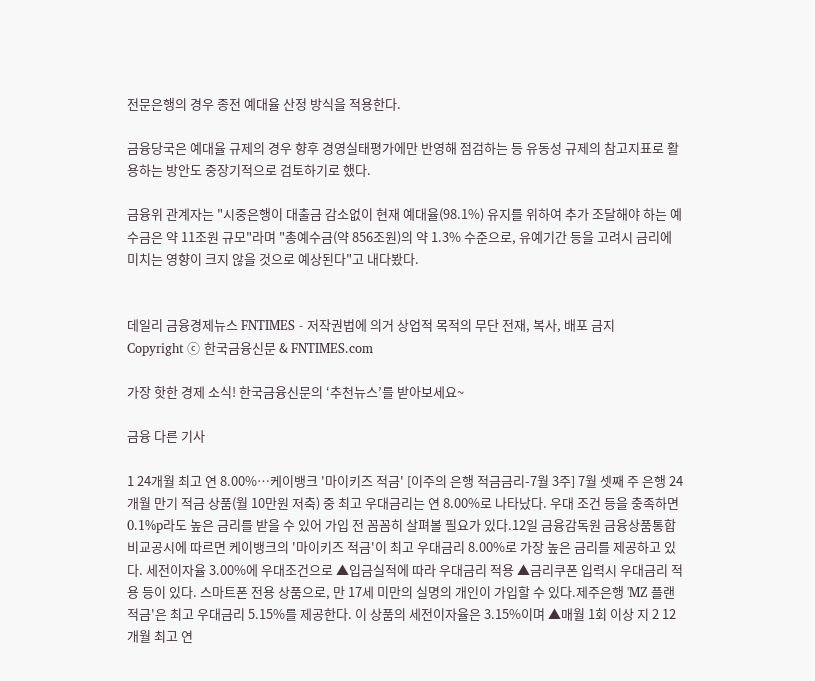전문은행의 경우 종전 예대율 산정 방식을 적용한다.

금융당국은 예대율 규제의 경우 향후 경영실태평가에만 반영해 점검하는 등 유동성 규제의 참고지표로 활용하는 방안도 중장기적으로 검토하기로 했다.

금융위 관계자는 "시중은행이 대출금 감소없이 현재 예대율(98.1%) 유지를 위하여 추가 조달해야 하는 예수금은 약 11조원 규모"라며 "총예수금(약 856조원)의 약 1.3% 수준으로, 유예기간 등을 고려시 금리에 미치는 영향이 크지 않을 것으로 예상된다"고 내다봤다.


데일리 금융경제뉴스 FNTIMES - 저작권법에 의거 상업적 목적의 무단 전재, 복사, 배포 금지
Copyright ⓒ 한국금융신문 & FNTIMES.com

가장 핫한 경제 소식! 한국금융신문의 ‘추천뉴스’를 받아보세요~

금융 다른 기사

1 24개월 최고 연 8.00%…케이뱅크 '마이키즈 적금' [이주의 은행 적금금리-7월 3주] 7월 셋째 주 은행 24개월 만기 적금 상품(월 10만원 저축) 중 최고 우대금리는 연 8.00%로 나타났다. 우대 조건 등을 충족하면 0.1%p라도 높은 금리를 받을 수 있어 가입 전 꼼꼼히 살펴볼 필요가 있다.12일 금융감독원 금융상품통합비교공시에 따르면 케이뱅크의 '마이키즈 적금'이 최고 우대금리 8.00%로 가장 높은 금리를 제공하고 있다. 세전이자율 3.00%에 우대조건으로 ▲입금실적에 따라 우대금리 적용 ▲금리쿠폰 입력시 우대금리 적용 등이 있다. 스마트폰 전용 상품으로, 만 17세 미만의 실명의 개인이 가입할 수 있다.제주은행 'MZ 플랜적금'은 최고 우대금리 5.15%를 제공한다. 이 상품의 세전이자율은 3.15%이며 ▲매월 1회 이상 지 2 12개월 최고 연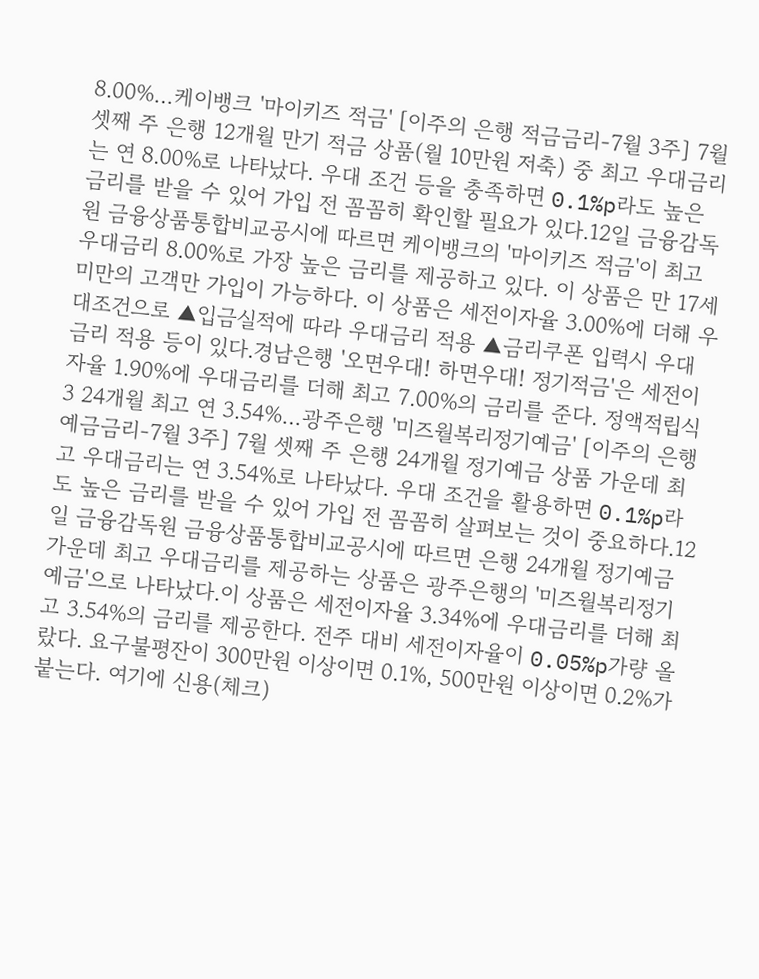8.00%…케이뱅크 '마이키즈 적금' [이주의 은행 적금금리-7월 3주] 7월 셋째 주 은행 12개월 만기 적금 상품(월 10만원 저축) 중 최고 우대금리는 연 8.00%로 나타났다. 우대 조건 등을 충족하면 0.1%p라도 높은 금리를 받을 수 있어 가입 전 꼼꼼히 확인할 필요가 있다.12일 금융감독원 금융상품통합비교공시에 따르면 케이뱅크의 '마이키즈 적금'이 최고 우대금리 8.00%로 가장 높은 금리를 제공하고 있다. 이 상품은 만 17세 미만의 고객만 가입이 가능하다. 이 상품은 세전이자율 3.00%에 더해 우대조건으로 ▲입금실적에 따라 우대금리 적용 ▲금리쿠폰 입력시 우대금리 적용 등이 있다.경남은행 '오면우대! 하면우대! 정기적금'은 세전이자율 1.90%에 우대금리를 더해 최고 7.00%의 금리를 준다. 정액적립식 3 24개월 최고 연 3.54%…광주은행 '미즈월복리정기예금' [이주의 은행 예금금리-7월 3주] 7월 셋째 주 은행 24개월 정기예금 상품 가운데 최고 우대금리는 연 3.54%로 나타났다. 우대 조건을 활용하면 0.1%p라도 높은 금리를 받을 수 있어 가입 전 꼼꼼히 살펴보는 것이 중요하다.12일 금융감독원 금융상품통합비교공시에 따르면 은행 24개월 정기예금 가운데 최고 우대금리를 제공하는 상품은 광주은행의 '미즈월복리정기예금'으로 나타났다.이 상품은 세전이자율 3.34%에 우대금리를 더해 최고 3.54%의 금리를 제공한다. 전주 대비 세전이자율이 0.05%p가량 올랐다. 요구불평잔이 300만원 이상이면 0.1%, 500만원 이상이면 0.2%가 붙는다. 여기에 신용(체크)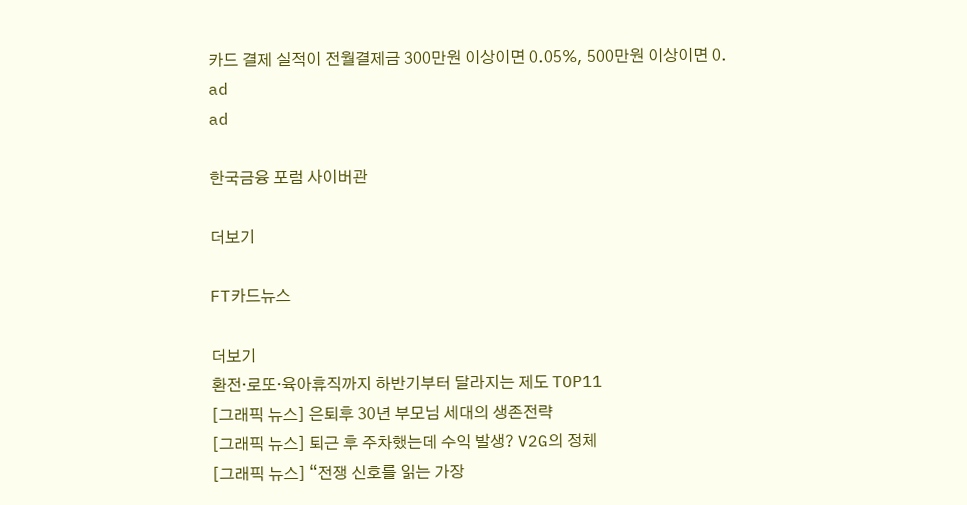카드 결제 실적이 전월결제금 300만원 이상이면 0.05%, 500만원 이상이면 0.
ad
ad

한국금융 포럼 사이버관

더보기

FT카드뉴스

더보기
환전·로또·육아휴직까지 하반기부터 달라지는 제도 TOP11
[그래픽 뉴스] 은퇴후 30년 부모님 세대의 생존전략
[그래픽 뉴스] 퇴근 후 주차했는데 수익 발생? V2G의 정체
[그래픽 뉴스] “전쟁 신호를 읽는 가장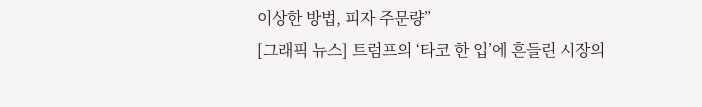이상한 방법, 피자 주문량”
[그래픽 뉴스] 트럼프의 ‘타코 한 입’에 흔들린 시장의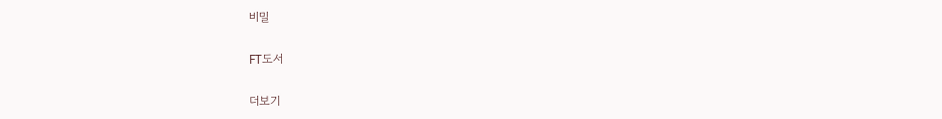비밀

FT도서

더보기